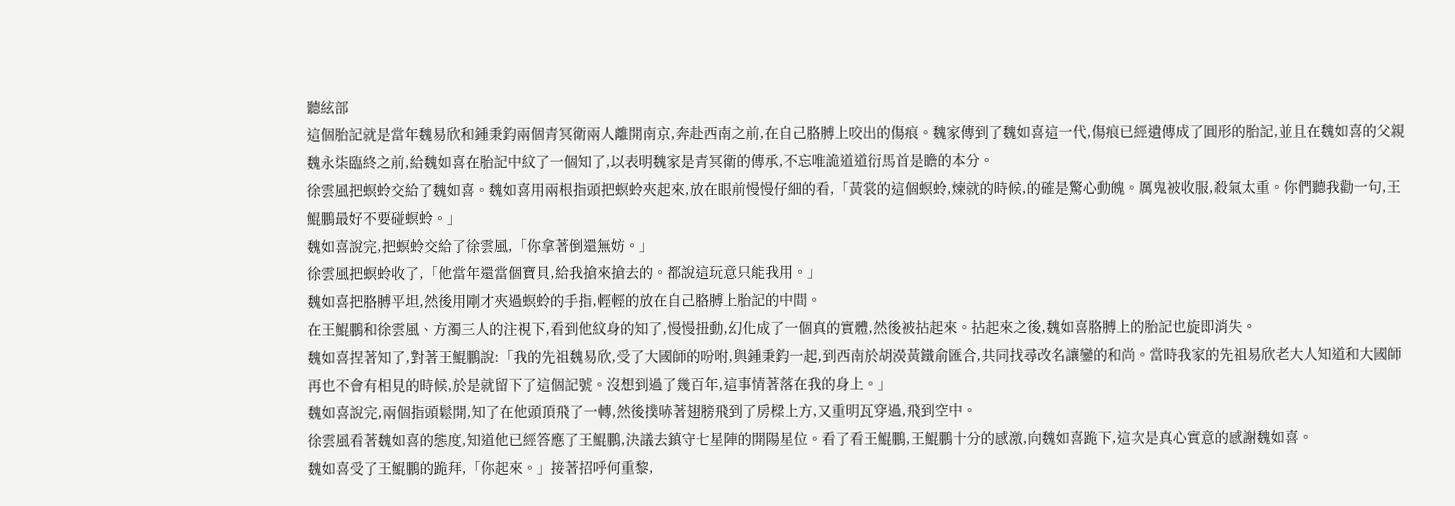聽絃部
這個胎記就是當年魏易欣和鍾秉鈞兩個青冥衛兩人離開南京,奔赴西南之前,在自己胳膊上咬出的傷痕。魏家傳到了魏如喜這一代,傷痕已經遺傳成了圓形的胎記,並且在魏如喜的父親魏永柒臨終之前,給魏如喜在胎記中紋了一個知了,以表明魏家是青冥衛的傳承,不忘唯詭道道衍馬首是瞻的本分。
徐雲風把螟蛉交給了魏如喜。魏如喜用兩根指頭把螟蛉夾起來,放在眼前慢慢仔細的看,「黃裳的這個螟蛉,煉就的時候,的確是驚心動魄。厲鬼被收服,殺氣太重。你們聽我勸一句,王鯤鵬最好不要碰螟蛉。」
魏如喜說完,把螟蛉交給了徐雲風,「你拿著倒還無妨。」
徐雲風把螟蛉收了,「他當年還當個寶貝,給我搶來搶去的。都說這玩意只能我用。」
魏如喜把胳膊平坦,然後用剛才夾過螟蛉的手指,輕輕的放在自己胳膊上胎記的中間。
在王鯤鵬和徐雲風、方濁三人的注視下,看到他紋身的知了,慢慢扭動,幻化成了一個真的實體,然後被拈起來。拈起來之後,魏如喜胳膊上的胎記也旋即消失。
魏如喜捏著知了,對著王鯤鵬說:「我的先祖魏易欣,受了大國師的吩咐,與鍾秉鈞一起,到西南於胡濙黃鐵俞匯合,共同找尋改名讓鑾的和尚。當時我家的先祖易欣老大人知道和大國師再也不會有相見的時候,於是就留下了這個記號。沒想到過了幾百年,這事情著落在我的身上。」
魏如喜說完,兩個指頭鬆開,知了在他頭頂飛了一轉,然後撲哧著翅膀飛到了房樑上方,又重明瓦穿過,飛到空中。
徐雲風看著魏如喜的態度,知道他已經答應了王鯤鵬,決議去鎮守七星陣的開陽星位。看了看王鯤鵬,王鯤鵬十分的感激,向魏如喜跪下,這次是真心實意的感謝魏如喜。
魏如喜受了王鯤鵬的跪拜,「你起來。」接著招呼何重黎,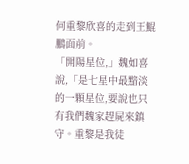何重黎欣喜的走到王鯤鵬面前。
「開陽星位,」魏如喜說,「是七星中最黯淡的一顆星位,要說也只有我們魏家趕屍來鎮守。重黎是我徒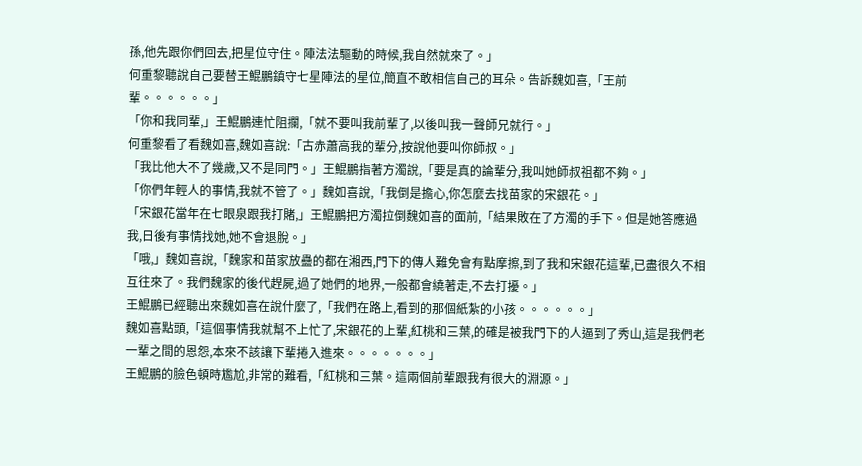孫,他先跟你們回去,把星位守住。陣法法驅動的時候,我自然就來了。」
何重黎聽說自己要替王鯤鵬鎮守七星陣法的星位,簡直不敢相信自己的耳朵。告訴魏如喜,「王前輩。。。。。。」
「你和我同輩,」王鯤鵬連忙阻攔,「就不要叫我前輩了,以後叫我一聲師兄就行。」
何重黎看了看魏如喜,魏如喜說:「古赤蕭高我的輩分,按說他要叫你師叔。」
「我比他大不了幾歲,又不是同門。」王鯤鵬指著方濁說,「要是真的論輩分,我叫她師叔祖都不夠。」
「你們年輕人的事情,我就不管了。」魏如喜說,「我倒是擔心,你怎麼去找苗家的宋銀花。」
「宋銀花當年在七眼泉跟我打賭,」王鯤鵬把方濁拉倒魏如喜的面前,「結果敗在了方濁的手下。但是她答應過我,日後有事情找她,她不會退脫。」
「哦,」魏如喜說,「魏家和苗家放蠱的都在湘西,門下的傳人難免會有點摩擦,到了我和宋銀花這輩,已盡很久不相互往來了。我們魏家的後代趕屍,過了她們的地界,一般都會繞著走,不去打擾。」
王鯤鵬已經聽出來魏如喜在說什麼了,「我們在路上,看到的那個紙紮的小孩。。。。。。」
魏如喜點頭,「這個事情我就幫不上忙了,宋銀花的上輩,紅桃和三葉,的確是被我門下的人逼到了秀山,這是我們老一輩之間的恩怨,本來不該讓下輩捲入進來。。。。。。。」
王鯤鵬的臉色頓時尷尬,非常的難看,「紅桃和三葉。這兩個前輩跟我有很大的淵源。」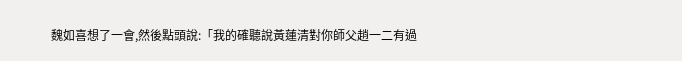魏如喜想了一會,然後點頭說:「我的確聽說黃蓮清對你師父趙一二有過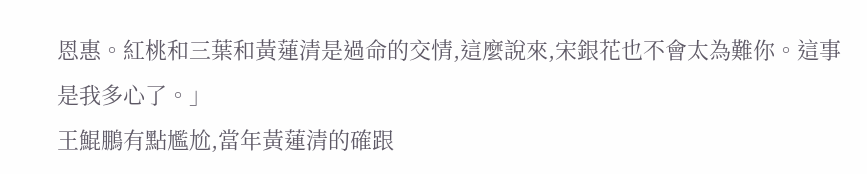恩惠。紅桃和三葉和黃蓮清是過命的交情,這麼說來,宋銀花也不會太為難你。這事是我多心了。」
王鯤鵬有點尷尬,當年黃蓮清的確跟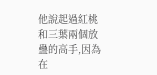他說起過紅桃和三葉兩個放蠱的高手,因為在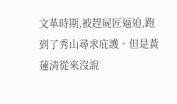文革時期,被趕屍匠逼迫,跑到了秀山尋求庇護。但是黃蓮清從來沒說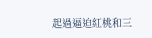起過逼迫紅桃和三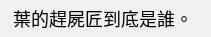葉的趕屍匠到底是誰。